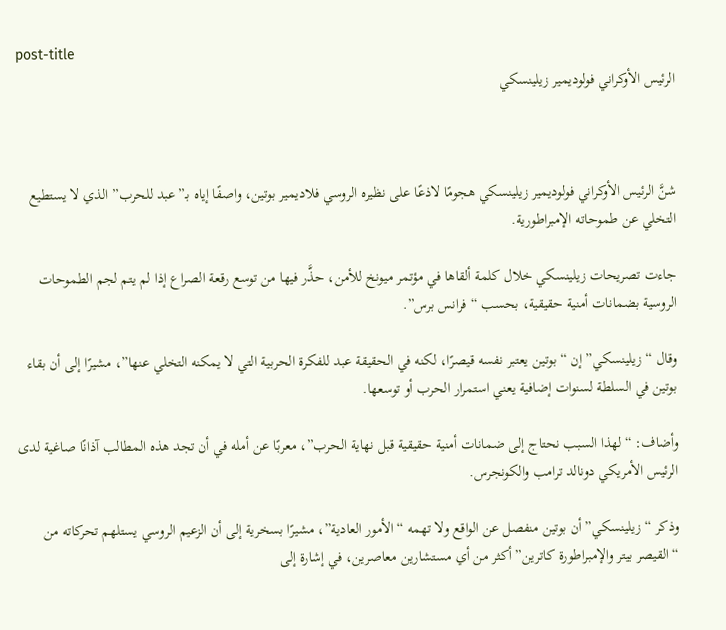post-title
الرئيس الأوكراني فولوديمير زيلينسكي



شنَّ الرئيس الأوكراني فولوديمير زيلينسكي هجومًا لاذعًا على نظيره الروسي فلاديمير بوتين، واصفًا إياه بـ”عبد للحرب” الذي لا يستطيع التخلي عن طموحاته الإمبراطورية.

جاءت تصريحات زيلينسكي خلال كلمة ألقاها في مؤتمر ميونخ للأمن، حذَّر فيها من توسع رقعة الصراع إذا لم يتم لجم الطموحات الروسية بضمانات أمنية حقيقية، بحسب “فرانس برس”.

وقال “زيلينسكي” إن “بوتين يعتبر نفسه قيصرًا، لكنه في الحقيقة عبد للفكرة الحربية التي لا يمكنه التخلي عنها”، مشيرًا إلى أن بقاء بوتين في السلطة لسنوات إضافية يعني استمرار الحرب أو توسعها.

وأضاف: “لهذا السبب نحتاج إلى ضمانات أمنية حقيقية قبل نهاية الحرب”، معربًا عن أمله في أن تجد هذه المطالب آذانًا صاغية لدى الرئيس الأمريكي دونالد ترامب والكونجرس.

وذكر “زيلينسكي” أن بوتين منفصل عن الواقع ولا تهمه “الأمور العادية”، مشيرًا بسخرية إلى أن الزعيم الروسي يستلهم تحركاته من “القيصر بيتر والإمبراطورة كاترين” أكثر من أي مستشارين معاصرين، في إشارة إلى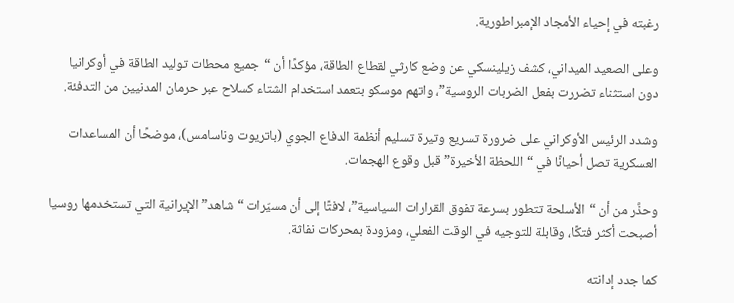رغبته في إحياء الأمجاد الإمبراطورية.

وعلى الصعيد الميداني، كشف زيلينسكي عن وضع كارثي لقطاع الطاقة، مؤكدًا أن “جميع محطات توليد الطاقة في أوكرانيا دون استثناء تضررت بفعل الضربات الروسية”، واتهم موسكو بتعمد استخدام الشتاء كسلاح عبر حرمان المدنيين من التدفئة.

وشدد الرئيس الأوكراني على ضرورة تسريع وتيرة تسليم أنظمة الدفاع الجوي (باتريوت وناسامس)، موضحًا أن المساعدات العسكرية تصل أحيانًا في “اللحظة الأخيرة” قبل وقوع الهجمات.

وحذَّر من أن “الأسلحة تتطور بسرعة تفوق القرارات السياسية”، لافتًا إلى أن مسيّرات “شاهد” الإيرانية التي تستخدمها روسيا أصبحت أكثر فتكًا، وقابلة للتوجيه في الوقت الفعلي، ومزودة بمحركات نفاثة.

كما جدد إدانته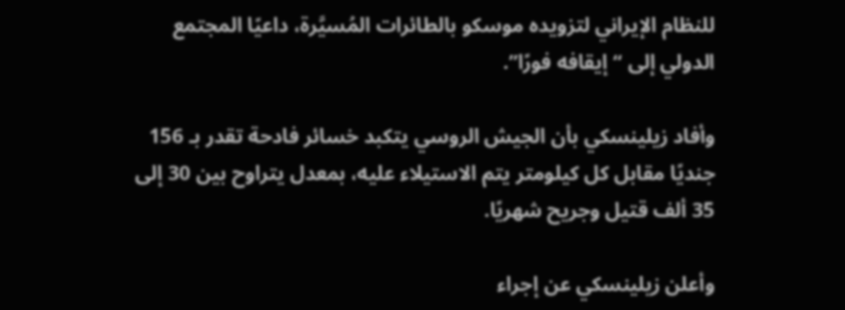للنظام الإيراني لتزويده موسكو بالطائرات المُسيَّرة، داعيًا المجتمع الدولي إلى “إيقافه فورًا”.

وأفاد زيلينسكي بأن الجيش الروسي يتكبد خسائر فادحة تقدر بـ 156 جنديًا مقابل كل كيلومتر يتم الاستيلاء عليه، بمعدل يتراوح بين 30 إلى 35 ألف قتيل وجريح شهريًا.

وأعلن زيلينسكي عن إجراء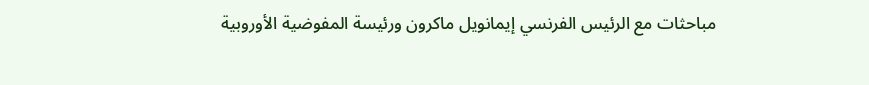مباحثات مع الرئيس الفرنسي إيمانويل ماكرون ورئيسة المفوضية الأوروبية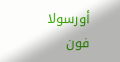أورسولا فون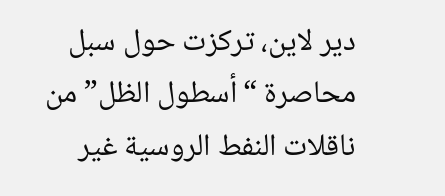دير لاين، تركزت حول سبل محاصرة “أسطول الظل” من ناقلات النفط الروسية غير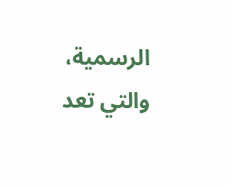الرسمية، والتي تعد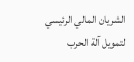الشريان المالي الرئيسي لتمويل آلة الحرب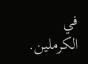في الكرملين.